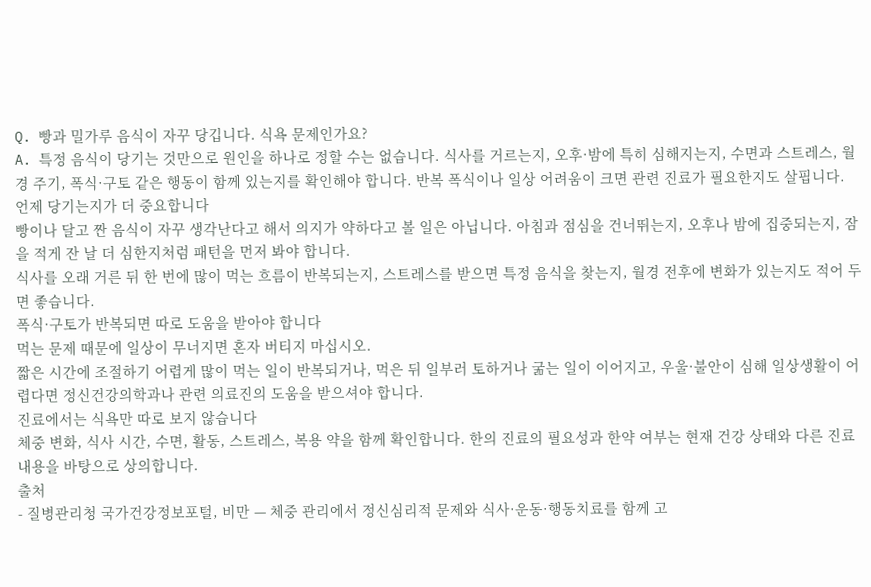Q. 빵과 밀가루 음식이 자꾸 당깁니다. 식욕 문제인가요?
A. 특정 음식이 당기는 것만으로 원인을 하나로 정할 수는 없습니다. 식사를 거르는지, 오후·밤에 특히 심해지는지, 수면과 스트레스, 월경 주기, 폭식·구토 같은 행동이 함께 있는지를 확인해야 합니다. 반복 폭식이나 일상 어려움이 크면 관련 진료가 필요한지도 살핍니다.
언제 당기는지가 더 중요합니다
빵이나 달고 짠 음식이 자꾸 생각난다고 해서 의지가 약하다고 볼 일은 아닙니다. 아침과 점심을 건너뛰는지, 오후나 밤에 집중되는지, 잠을 적게 잔 날 더 심한지처럼 패턴을 먼저 봐야 합니다.
식사를 오래 거른 뒤 한 번에 많이 먹는 흐름이 반복되는지, 스트레스를 받으면 특정 음식을 찾는지, 월경 전후에 변화가 있는지도 적어 두면 좋습니다.
폭식·구토가 반복되면 따로 도움을 받아야 합니다
먹는 문제 때문에 일상이 무너지면 혼자 버티지 마십시오.
짧은 시간에 조절하기 어렵게 많이 먹는 일이 반복되거나, 먹은 뒤 일부러 토하거나 굶는 일이 이어지고, 우울·불안이 심해 일상생활이 어렵다면 정신건강의학과나 관련 의료진의 도움을 받으셔야 합니다.
진료에서는 식욕만 따로 보지 않습니다
체중 변화, 식사 시간, 수면, 활동, 스트레스, 복용 약을 함께 확인합니다. 한의 진료의 필요성과 한약 여부는 현재 건강 상태와 다른 진료 내용을 바탕으로 상의합니다.
출처
- 질병관리청 국가건강정보포털, 비만 — 체중 관리에서 정신심리적 문제와 식사·운동·행동치료를 함께 고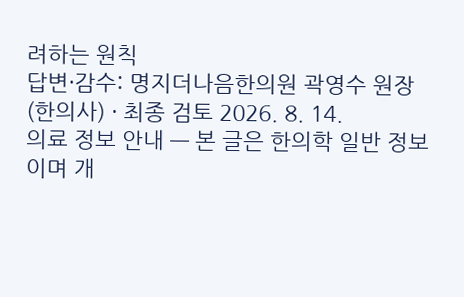려하는 원칙
답변·감수: 명지더나음한의원 곽영수 원장 (한의사) · 최종 검토 2026. 8. 14.
의료 정보 안내 — 본 글은 한의학 일반 정보이며 개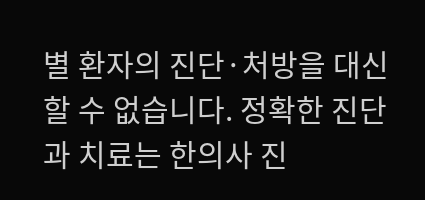별 환자의 진단·처방을 대신할 수 없습니다. 정확한 진단과 치료는 한의사 진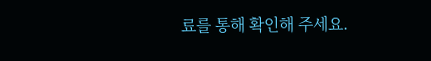료를 통해 확인해 주세요.